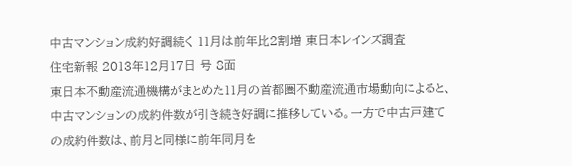中古マンション成約好調続く 11月は前年比2割増 東日本レインズ調査
住宅新報 2013年12月17日 号 8面
東日本不動産流通機構がまとめた11月の首都圏不動産流通市場動向によると、中古マンションの成約件数が引き続き好調に推移している。一方で中古戸建ての成約件数は、前月と同様に前年同月を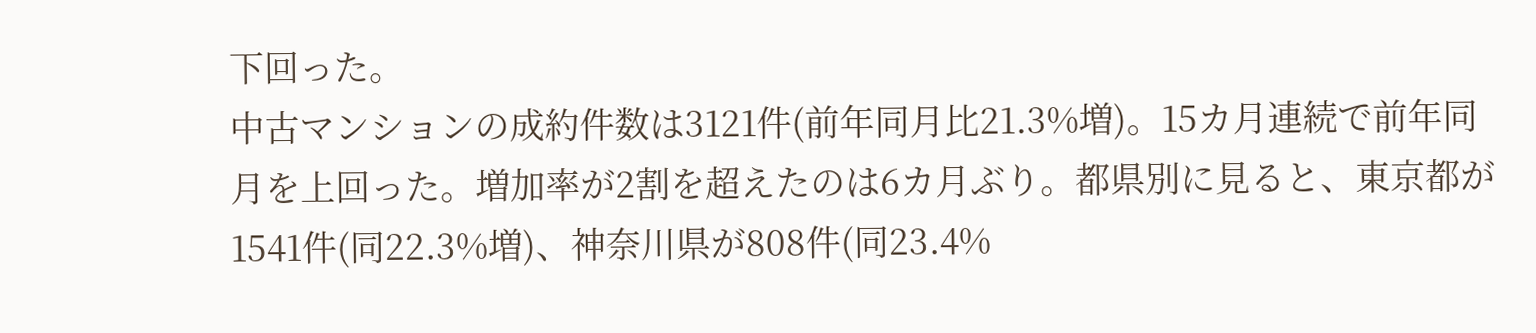下回った。
中古マンションの成約件数は3121件(前年同月比21.3%増)。15カ月連続で前年同月を上回った。増加率が2割を超えたのは6カ月ぶり。都県別に見ると、東京都が1541件(同22.3%増)、神奈川県が808件(同23.4%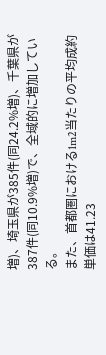増)、埼玉県が385件(同24.2%増)、千葉県が387件(同10.9%増)で、全域的に増加している。
また、首都圏における1m2当たりの平均成約単価は41.23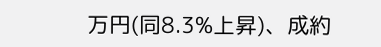万円(同8.3%上昇)、成約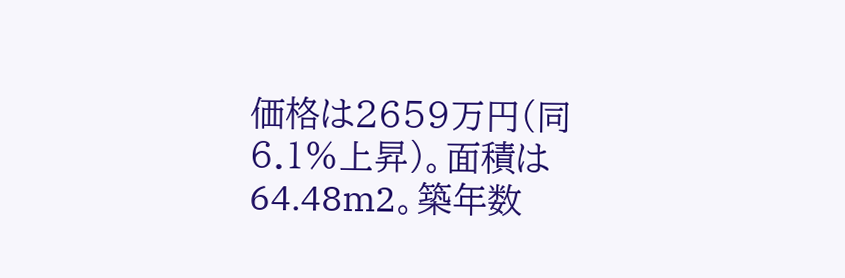価格は2659万円(同6.1%上昇)。面積は64.48m2。築年数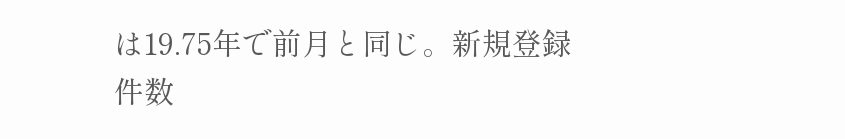は19.75年で前月と同じ。新規登録件数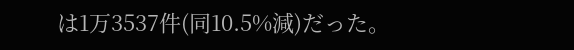は1万3537件(同10.5%減)だった。